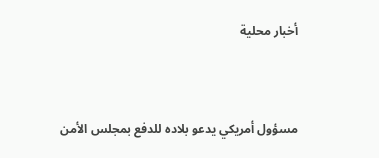أخبار محلية



مسؤول أمريكي يدعو بلاده للدفع بمجلس الأمن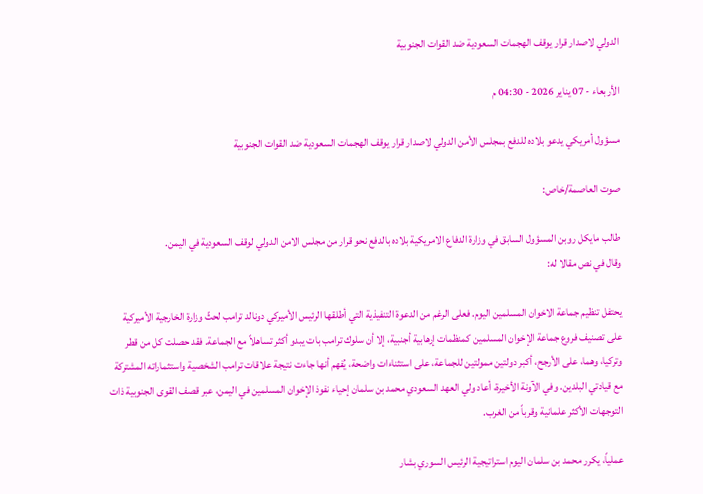الدولي لاصدار قرار يوقف الهجمات السعودية ضد القوات الجنوبية

الأربعاء - 07 يناير 2026 - 04:30 م

مسؤول أمريكي يدعو بلاده للدفع بمجلس الأمن الدولي لاصدار قرار يوقف الهجمات السعودية ضد القوات الجنوبية

صوت العاصمة/خاص:

طالب مايكل روبن المسؤول السابق في وزارة الدفاع الامريكية بلاده بالدفع نحو قرار من مجلس الامن الدولي لوقف السعودية في اليمن.
وقال في نص مقالا له:

يحتفل تنظيم جماعة الاخوان المسلمين اليوم. فعلى الرغم من الدعوة التنفيذية التي أطلقها الرئيس الأميركي دونالد ترامب لحثّ وزارة الخارجية الأميركية على تصنيف فروع جماعة الإخوان المسلمين كمنظمات إرهابية أجنبية، إلا أن سلوك ترامب بات يبدو أكثر تساهلاً مع الجماعة. فقد حصلت كل من قطر وتركيا، وهما، على الأرجح، أكبر دولتين ممولتين للجماعة، على استثناءات واضحة، يُفهم أنها جاءت نتيجة علاقات ترامب الشخصية واستثماراته المشتركة مع قيادتي البلدين. وفي الآونة الأخيرة، أعاد ولي العهد السعودي محمد بن سلمان إحياء نفوذ الإخوان المسلمين في اليمن، عبر قصف القوى الجنوبية ذات التوجهات الأكثر علمانية وقرباً من الغرب.

عملياً، يكرر محمد بن سلمان اليوم استراتيجية الرئيس السوري بشار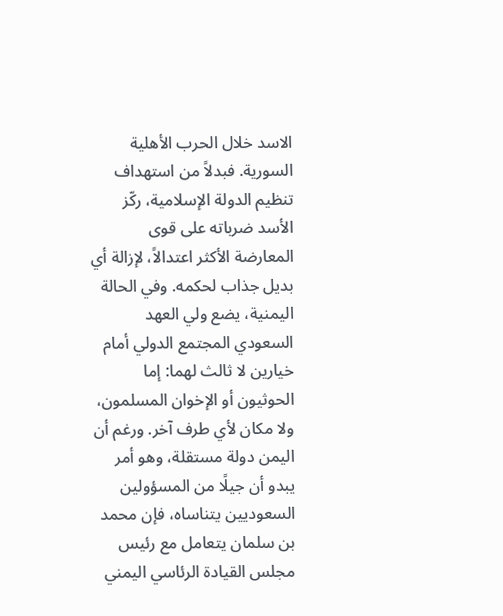الاسد خلال الحرب الأهلية السورية. فبدلاً من استهداف تنظيم الدولة الإسلامية، ركّز الأسد ضرباته على قوى المعارضة الأكثر اعتدالاً، لإزالة أي بديل جذاب لحكمه. وفي الحالة اليمنية، يضع ولي العهد السعودي المجتمع الدولي أمام خيارين لا ثالث لهما: إما الحوثيون أو الإخوان المسلمون، ولا مكان لأي طرف آخر. ورغم أن اليمن دولة مستقلة، وهو أمر يبدو أن جيلًا من المسؤولين السعوديين يتناساه، فإن محمد بن سلمان يتعامل مع رئيس مجلس القيادة الرئاسي اليمني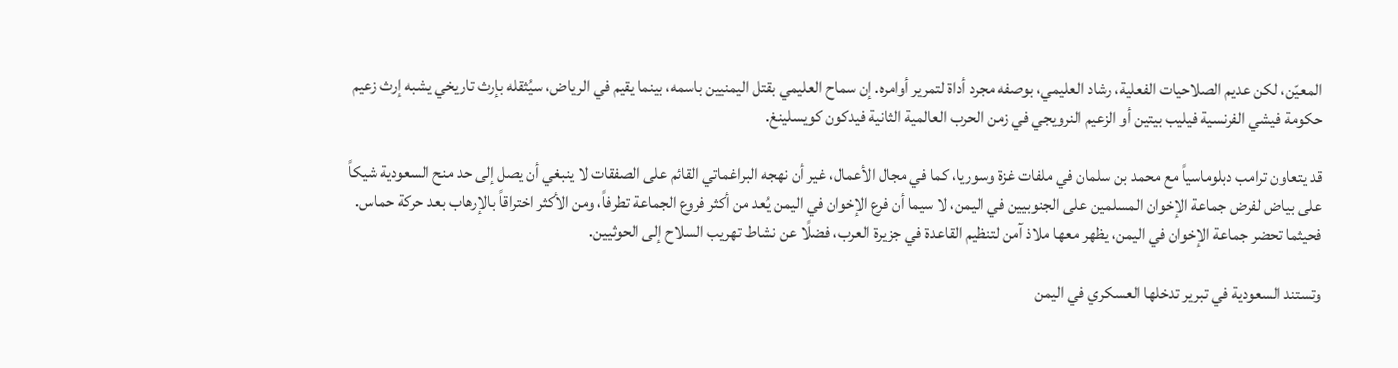المعيّن، لكن عديم الصلاحيات الفعلية، رشاد العليمي، بوصفه مجرد أداة لتمرير أوامره. إن سماح العليمي بقتل اليمنيين باسمه، بينما يقيم في الرياض، سيُثقله بإرث تاريخي يشبه إرث زعيم حكومة فيشي الفرنسية فيليب بيتين أو الزعيم النرويجي في زمن الحرب العالمية الثانية فيدكون كويسلينغ.

قد يتعاون ترامب دبلوماسياً مع محمد بن سلمان في ملفات غزة وسوريا، كما في مجال الأعمال، غير أن نهجه البراغماتي القائم على الصفقات لا ينبغي أن يصل إلى حد منح السعودية شيكاً على بياض لفرض جماعة الإخوان المسلمين على الجنوبيين في اليمن، لا سيما أن فرع الإخوان في اليمن يُعد من أكثر فروع الجماعة تطرفاً، ومن الأكثر اختراقاً بالإرهاب بعد حركة حماس. فحيثما تحضر جماعة الإخوان في اليمن، يظهر معها ملاذ آمن لتنظيم القاعدة في جزيرة العرب، فضلًا عن نشاط تهريب السلاح إلى الحوثيين.

وتستند السعودية في تبرير تدخلها العسكري في اليمن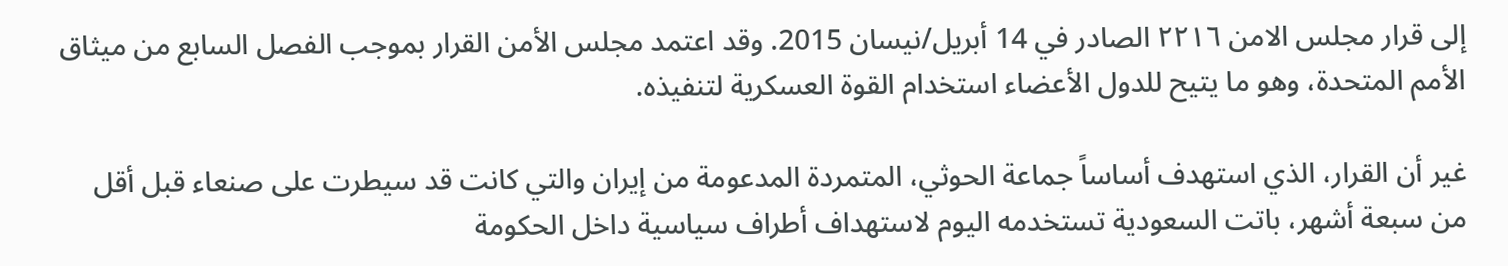إلى قرار مجلس الامن ٢٢١٦ الصادر في 14 أبريل/نيسان 2015. وقد اعتمد مجلس الأمن القرار بموجب الفصل السابع من ميثاق الأمم المتحدة، وهو ما يتيح للدول الأعضاء استخدام القوة العسكرية لتنفيذه.

غير أن القرار، الذي استهدف أساساً جماعة الحوثي، المتمردة المدعومة من إيران والتي كانت قد سيطرت على صنعاء قبل أقل من سبعة أشهر، باتت السعودية تستخدمه اليوم لاستهداف أطراف سياسية داخل الحكومة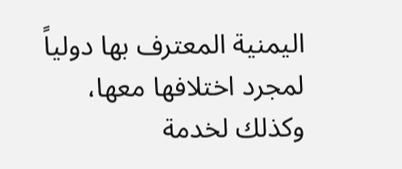اليمنية المعترف بها دولياً لمجرد اختلافها معها، وكذلك لخدمة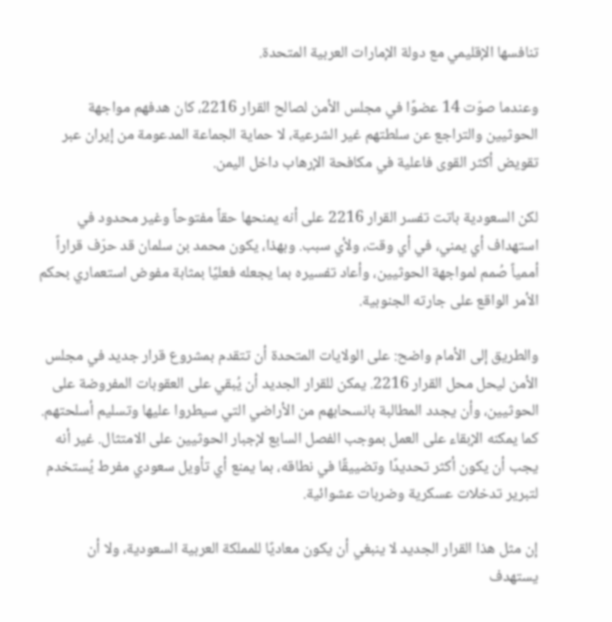تنافسها الإقليمي مع دولة الإمارات العربية المتحدة.

وعندما صوّت 14 عضوًا في مجلس الأمن لصالح القرار 2216، كان هدفهم مواجهة الحوثيين والتراجع عن سلطتهم غير الشرعية، لا حماية الجماعة المدعومة من إيران عبر تقويض أكثر القوى فاعلية في مكافحة الإرهاب داخل اليمن.

لكن السعودية باتت تفسر القرار 2216 على أنه يمنحها حقاً مفتوحاً وغير محدود في استهداف أي يمني، في أي وقت، ولأي سبب. وبهذا، يكون محمد بن سلمان قد حرّف قراراً أممياً صُمم لمواجهة الحوثيين، وأعاد تفسيره بما يجعله فعليًا بمثابة مفوض استعماري بحكم الأمر الواقع على جارته الجنوبية.

والطريق إلى الأمام واضح: على الولايات المتحدة أن تتقدم بمشروع قرار جديد في مجلس الأمن ليحل محل القرار 2216. يمكن للقرار الجديد أن يُبقي على العقوبات المفروضة على الحوثيين، وأن يجدد المطالبة بانسحابهم من الأراضي التي سيطروا عليها وتسليم أسلحتهم. كما يمكنه الإبقاء على العمل بموجب الفصل السابع لإجبار الحوثيين على الامتثال. غير أنه يجب أن يكون أكثر تحديدًا وتضييقًا في نطاقه، بما يمنع أي تأويل سعودي مفرط يُستخدم لتبرير تدخلات عسكرية وضربات عشوائية.

إن مثل هذا القرار الجديد لا ينبغي أن يكون معاديًا للمملكة العربية السعودية، ولا أن يستهدف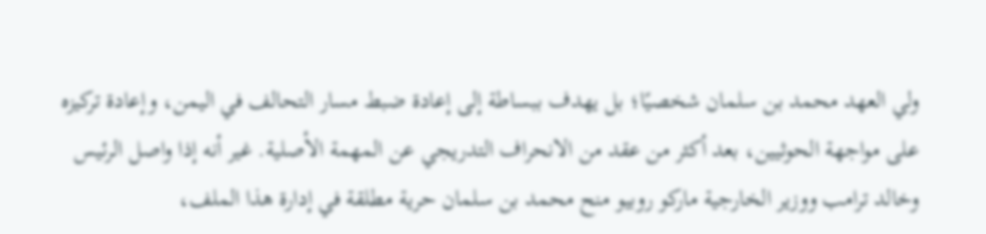ولي العهد محمد بن سلمان شخصيًا؛ بل يهدف ببساطة إلى إعادة ضبط مسار التحالف في اليمن، وإعادة تركيزه على مواجهة الحوثيين، بعد أكثر من عقد من الانحراف التدريجي عن المهمة الأصلية. غير أنه إذا واصل الرئيس وخالد ترامب ووزير الخارجية ماركو روبيو منح محمد بن سلمان حرية مطلقة في إدارة هذا الملف،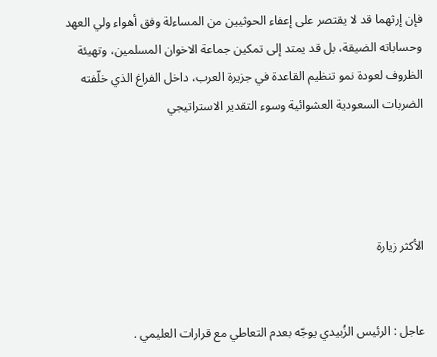فإن إرثهما قد لا يقتصر على إعفاء الحوثيين من المساءلة وفق أهواء ولي العهد وحساباته الضيقة، بل قد يمتد إلى تمكين جماعة الاخوان المسلمين، وتهيئة الظروف لعودة نمو تنظيم القاعدة في جزيرة العرب، داخل الفراغ الذي خلّفته الضربات السعودية العشوائية وسوء التقدير الاستراتيجي




الأكثر زيارة


عاجل : الرئيس الزُبيدي يوجّه بعدم التعاطي مع قرارات العليمي .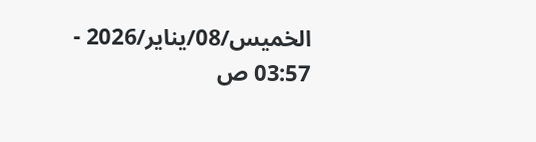الخميس/08/يناير/2026 - 03:57 ص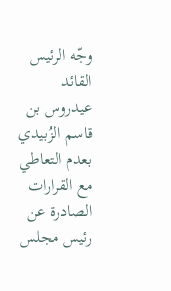وجّه الرئيس القائد عيدروس بن قاسم الزُبيدي بعدم التعاطي مع القرارات الصادرة عن رئيس مجلس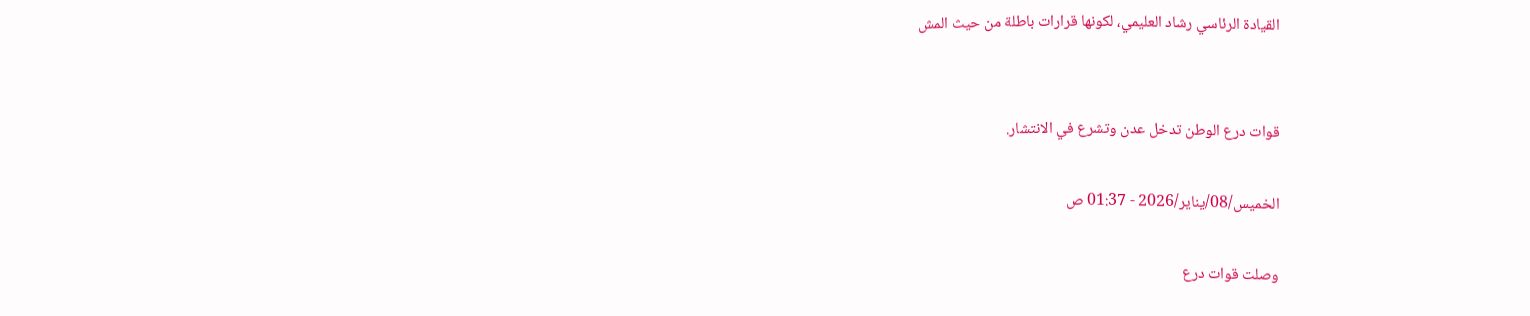القيادة الرئاسي رشاد العليمي، لكونها قرارات باطلة من حيث المش


قوات درع الوطن تدخل عدن وتشرع في الانتشار.

الخميس/08/يناير/2026 - 01:37 ص

وصلت قوات درع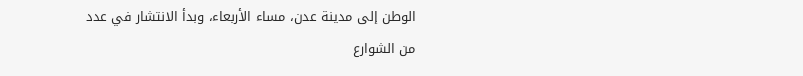الوطن إلى مدينة عدن، مساء الأربعاء، وبدأ الانتشار في عدد من الشوارع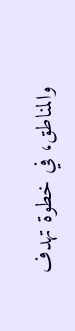والمناطق، في خطوة تهدف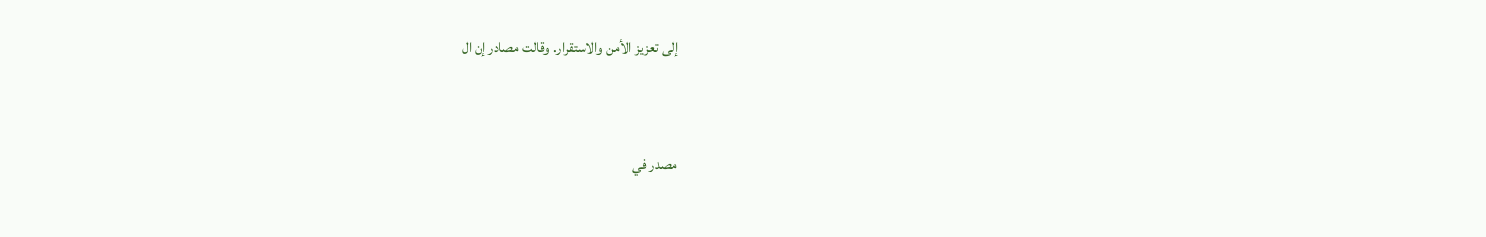إلى تعزيز الأمن والاستقرار. وقالت مصادر إن ال


مصدر في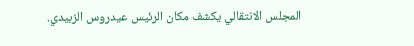المجلس الانتقالي يكشف مكان الرئيس عيدروس الزبيدي.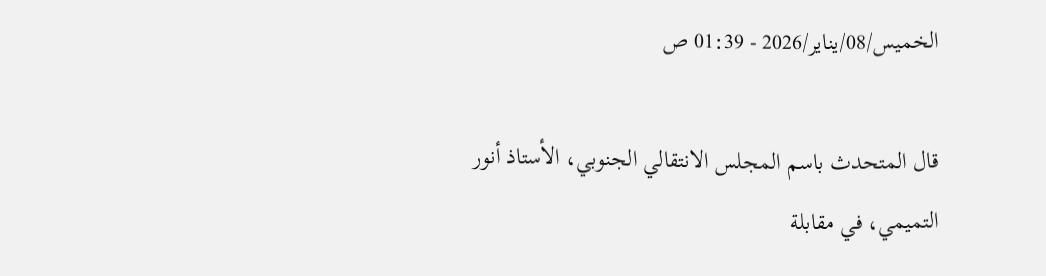الخميس/08/يناير/2026 - 01:39 ص

قال المتحدث باسم المجلس الانتقالي الجنوبي، الأستاذ أنور التميمي، في مقابلة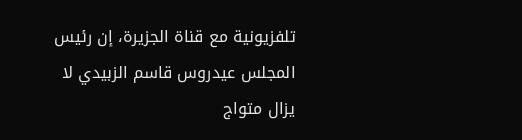تلفزيونية مع قناة الجزيرة، إن رئيس المجلس عيدروس قاسم الزبيدي لا يزال متواج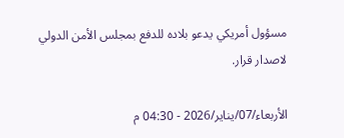مسؤول أمريكي يدعو بلاده للدفع بمجلس الأمن الدولي لاصدار قرار.

الأربعاء/07/يناير/2026 - 04:30 م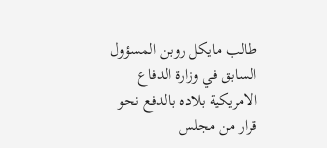طالب مايكل روبن المسؤول السابق في وزارة الدفاع الامريكية بلاده بالدفع نحو قرار من مجلس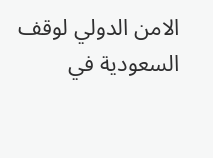الامن الدولي لوقف السعودية في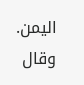اليمن. وقال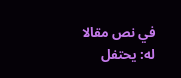في نص مقالا له: يحتفل